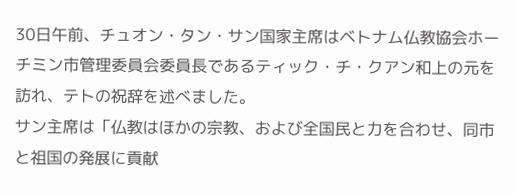30日午前、チュオン・タン・サン国家主席はベトナム仏教協会ホーチミン市管理委員会委員長であるティック・チ・クアン和上の元を訪れ、テトの祝辞を述べました。
サン主席は「仏教はほかの宗教、および全国民と力を合わせ、同市と祖国の発展に貢献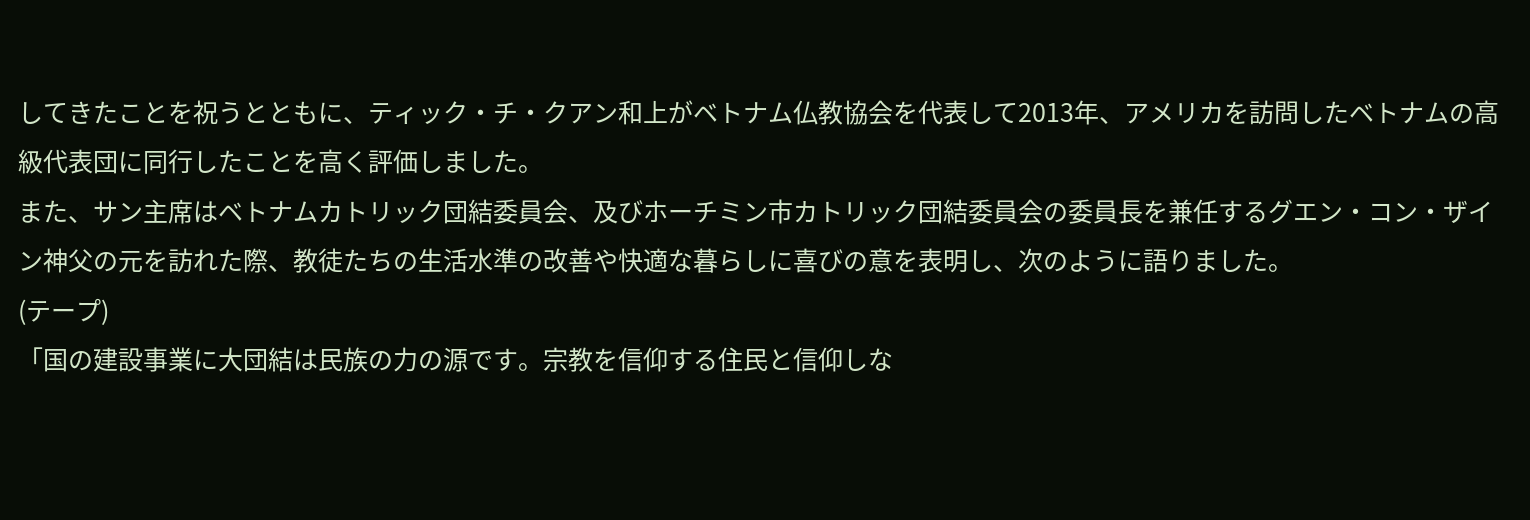してきたことを祝うとともに、ティック・チ・クアン和上がベトナム仏教協会を代表して2013年、アメリカを訪問したベトナムの高級代表団に同行したことを高く評価しました。
また、サン主席はベトナムカトリック団結委員会、及びホーチミン市カトリック団結委員会の委員長を兼任するグエン・コン・ザイン神父の元を訪れた際、教徒たちの生活水準の改善や快適な暮らしに喜びの意を表明し、次のように語りました。
(テープ)
「国の建設事業に大団結は民族の力の源です。宗教を信仰する住民と信仰しな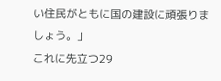い住民がともに国の建設に頑張りましょう。」
これに先立つ29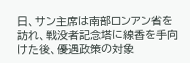日、サン主席は南部ロンアン省を訪れ、戦没者記念塔に線香を手向けた後、優遇政策の対象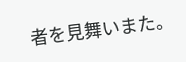者を見舞いまた。